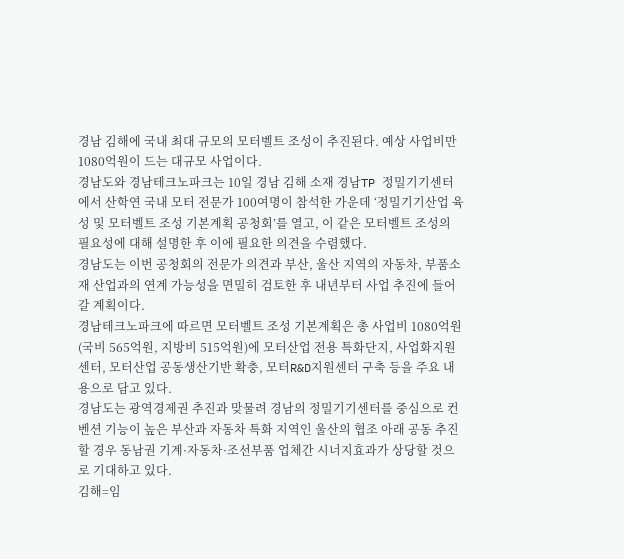경남 김해에 국내 최대 규모의 모터벨트 조성이 추진된다. 예상 사업비만 1080억원이 드는 대규모 사업이다.
경남도와 경남테크노파크는 10일 경남 김해 소재 경남TP 정밀기기센터에서 산학연 국내 모터 전문가 100여명이 참석한 가운데 ‘정밀기기산업 육성 및 모터벨트 조성 기본계획 공청회’를 열고, 이 같은 모터벨트 조성의 필요성에 대해 설명한 후 이에 필요한 의견을 수렴했다.
경남도는 이번 공청회의 전문가 의견과 부산, 울산 지역의 자동차, 부품소재 산업과의 연계 가능성을 면밀히 검토한 후 내년부터 사업 추진에 들어갈 계획이다.
경남테크노파크에 따르면 모터벨트 조성 기본계획은 총 사업비 1080억원(국비 565억원, 지방비 515억원)에 모터산업 전용 특화단지, 사업화지원센터, 모터산업 공동생산기반 확충, 모터R&D지원센터 구축 등을 주요 내용으로 담고 있다.
경남도는 광역경제권 추진과 맞물려 경남의 정밀기기센터를 중심으로 컨벤션 기능이 높은 부산과 자동차 특화 지역인 울산의 협조 아래 공동 추진할 경우 동남권 기계·자동차·조선부품 업체간 시너지효과가 상당할 것으로 기대하고 있다.
김해=임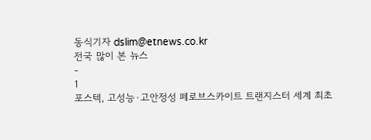동식기자 dslim@etnews.co.kr
전국 많이 본 뉴스
-
1
포스텍, 고성능·고안정성 페로브스카이트 트랜지스터 세계 최초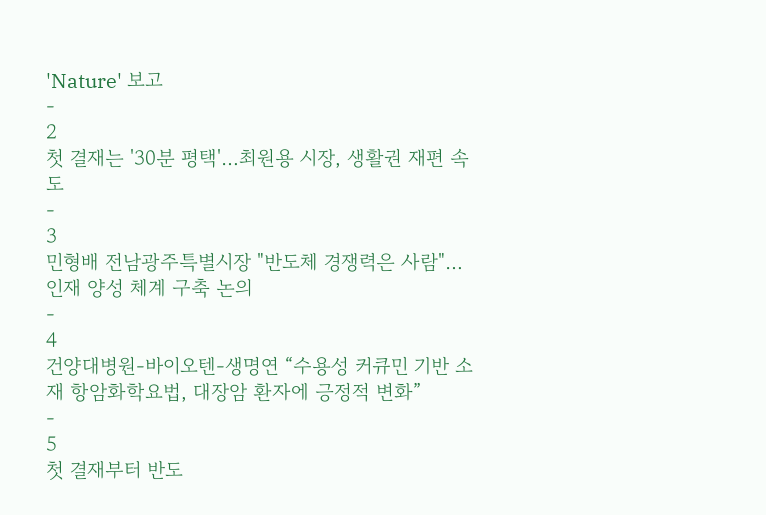'Nature' 보고
-
2
첫 결재는 '30분 평택'…최원용 시장, 생활권 재편 속도
-
3
민형배 전남광주특별시장 "반도체 경쟁력은 사람"… 인재 양성 체계 구축 논의
-
4
건양대병원-바이오텐-생명연 “수용성 커큐민 기반 소재 항암화학요법, 대장암 환자에 긍정적 변화”
-
5
첫 결재부터 반도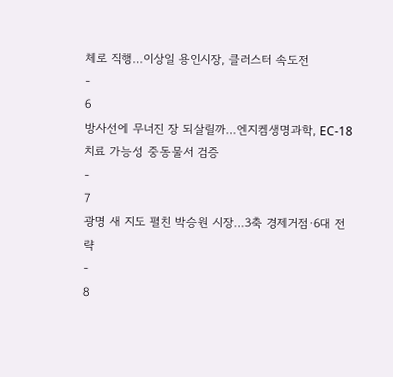체로 직행…이상일 용인시장, 클러스터 속도전
-
6
방사선에 무너진 장 되살릴까…엔지켐생명과학, EC-18 치료 가능성 중동물서 검증
-
7
광명 새 지도 펼친 박승원 시장…3축 경제거점·6대 전략
-
8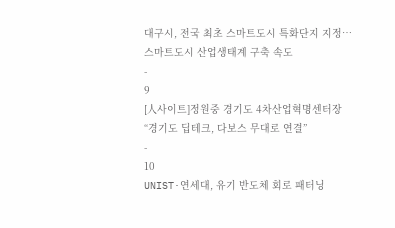대구시, 전국 최초 스마트도시 특화단지 지정…스마트도시 산업생태계 구축 속도
-
9
[人사이트]정원중 경기도 4차산업혁명센터장 “경기도 딥테크, 다보스 무대로 연결”
-
10
UNIST·연세대, 유기 반도체 회로 패터닝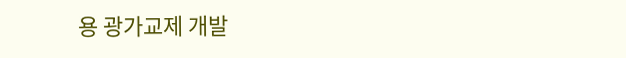용 광가교제 개발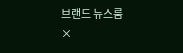브랜드 뉴스룸
×